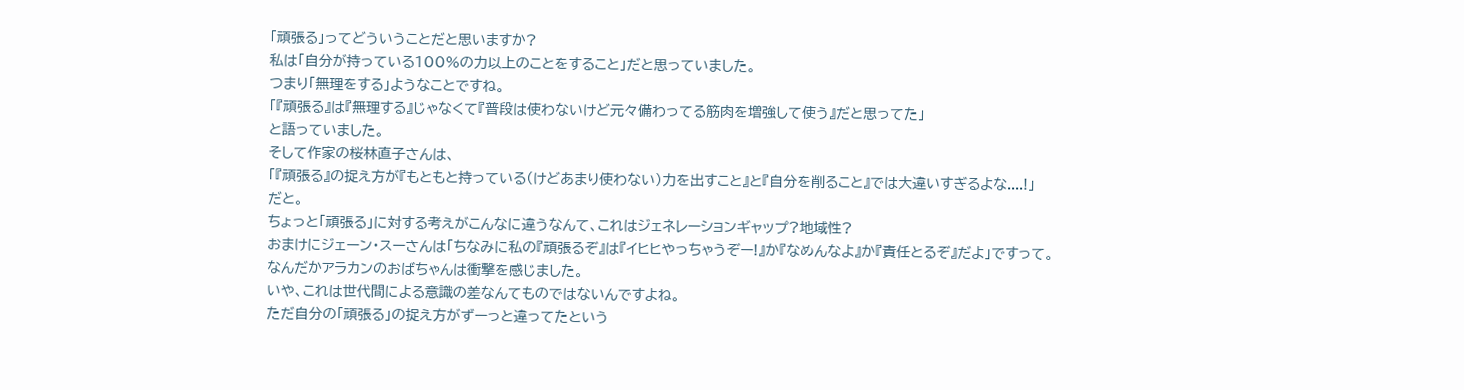「頑張る」ってどういうことだと思いますか?
私は「自分が持っている100%の力以上のことをすること」だと思っていました。
つまり「無理をする」ようなことですね。
「『頑張る』は『無理する』じゃなくて『普段は使わないけど元々備わってる筋肉を増強して使う』だと思ってた」
と語っていました。
そして作家の桜林直子さんは、
「『頑張る』の捉え方が『もともと持っている(けどあまり使わない)力を出すこと』と『自分を削ること』では大違いすぎるよな....!」
だと。
ちょっと「頑張る」に対する考えがこんなに違うなんて、これはジェネレーションギャップ?地域性?
おまけにジェーン・スーさんは「ちなみに私の『頑張るぞ』は『イヒヒやっちゃうぞー!』か『なめんなよ』か『責任とるぞ』だよ」ですって。
なんだかアラカンのおばちゃんは衝撃を感じました。
いや、これは世代間による意識の差なんてものではないんですよね。
ただ自分の「頑張る」の捉え方がずーっと違ってたという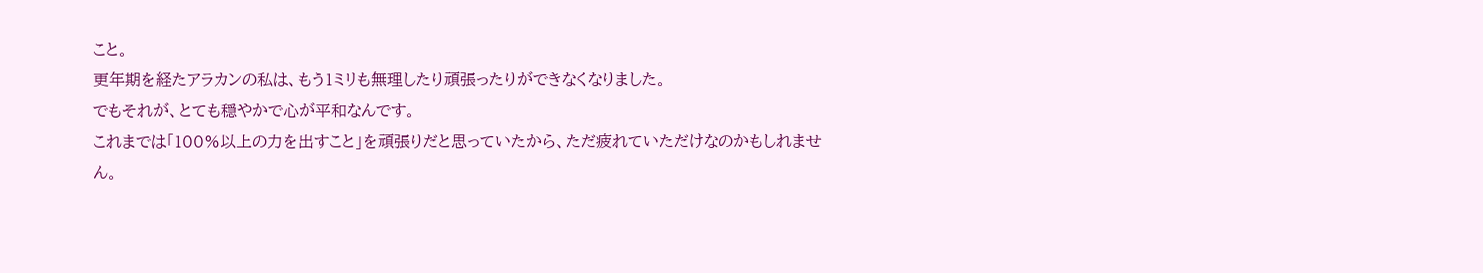こと。
更年期を経たアラカンの私は、もう1ミリも無理したり頑張ったりができなくなりました。
でもそれが、とても穏やかで心が平和なんです。
これまでは「100%以上の力を出すこと」を頑張りだと思っていたから、ただ疲れていただけなのかもしれません。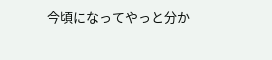今頃になってやっと分か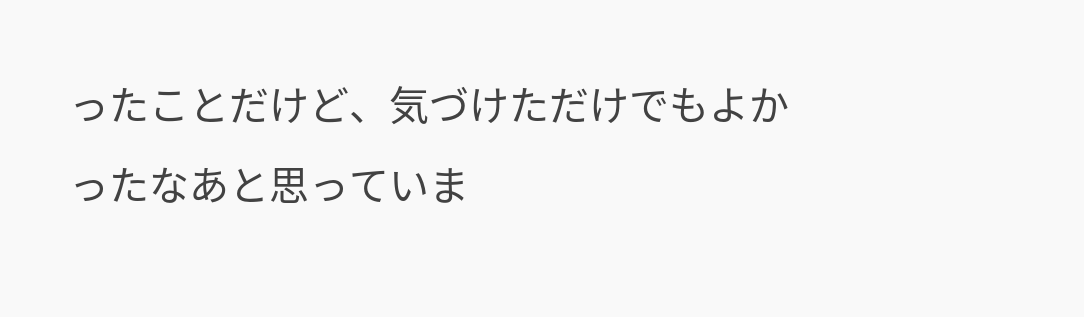ったことだけど、気づけただけでもよかったなあと思っていま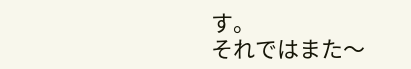す。
それではまた〜